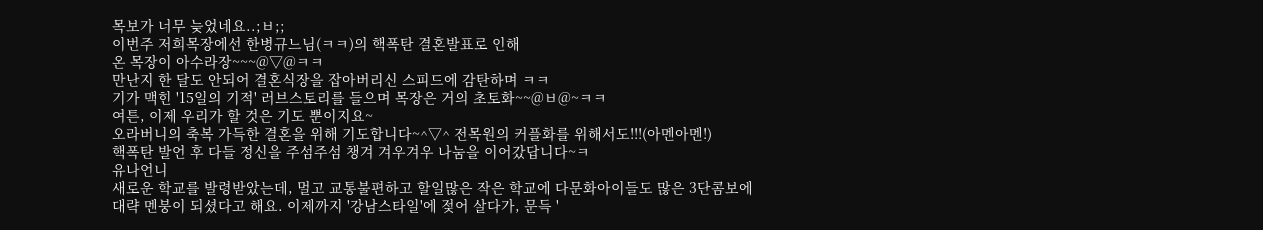목보가 너무 늦었네요..;ㅂ;;
이번주 저희목장에선 한병규느님(ㅋㅋ)의 핵폭탄 결혼발표로 인해
온 목장이 아수라장~~~@▽@ㅋㅋ
만난지 한 달도 안되어 결혼식장을 잡아버리신 스피드에 감탄하며 ㅋㅋ
기가 맥힌 '15일의 기적' 러브스토리를 들으며 목장은 거의 초토화~~@ㅂ@~ㅋㅋ
여튼, 이제 우리가 할 것은 기도 뿐이지요~
오라버니의 축복 가득한 결혼을 위해 기도합니다~^▽^ 전목원의 커플화를 위해서도!!!(아멘아멘!)
핵폭탄 발언 후 다들 정신을 주섬주섬 챙겨 겨우겨우 나눔을 이어갔답니다~ㅋ
유나언니
새로운 학교를 발령받았는데, 멀고 교통불편하고 할일많은 작은 학교에 다문화아이들도 많은 3단콤보에
대략 멘붕이 되셨다고 해요. 이제까지 '강남스타일'에 젖어 살다가, 문득 '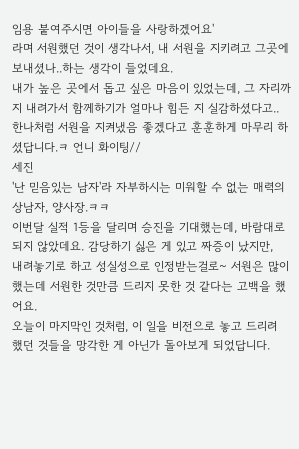임용 붙여주시면 아이들을 사랑하겠어요'
라며 서원했던 것이 생각나서, 내 서원을 지키려고 그곳에 보내셨나..하는 생각이 들었데요.
내가 높은 곳에서 돕고 싶은 마음이 있었는데, 그 자리까지 내려가서 함께하기가 얼마나 힘든 지 실감하셨다고..
한나처럼 서원을 지켜냈음 좋겠다고 훈훈하게 마무리 하셨답니다.ㅋ 언니 화이팅//
세진
'난 믿음있는 남자'라 자부하시는 미워할 수 없는 매력의 상남자, 양사장.ㅋㅋ
이번달 실적 1등을 달리며 승진을 기대했는데, 바람대로 되지 않았데요. 감당하기 싫은 게 있고 짜증이 났지만,
내려놓기로 하고 성실성으로 인정받는걸로~ 서원은 많이 했는데 서원한 것만큼 드리지 못한 것 같다는 고백을 했어요.
오늘이 마지막인 것처럼, 이 일을 비전으로 놓고 드리려 했던 것들을 망각한 게 아닌가 돌아보게 되었답니다.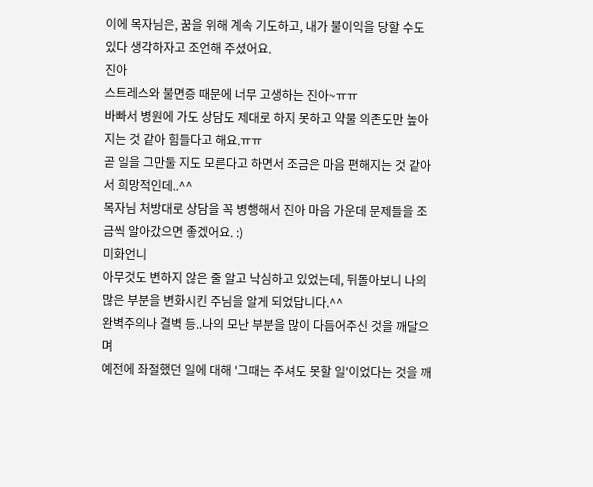이에 목자님은, 꿈을 위해 계속 기도하고, 내가 불이익을 당할 수도 있다 생각하자고 조언해 주셨어요.
진아
스트레스와 불면증 때문에 너무 고생하는 진아~ㅠㅠ
바빠서 병원에 가도 상담도 제대로 하지 못하고 약물 의존도만 높아지는 것 같아 힘들다고 해요.ㅠㅠ
곧 일을 그만둘 지도 모른다고 하면서 조금은 마음 편해지는 것 같아서 희망적인데..^^
목자님 처방대로 상담을 꼭 병행해서 진아 마음 가운데 문제들을 조금씩 알아갔으면 좋겠어요. :)
미화언니
아무것도 변하지 않은 줄 알고 낙심하고 있었는데, 뒤돌아보니 나의 많은 부분을 변화시킨 주님을 알게 되었답니다.^^
완벽주의나 결벽 등..나의 모난 부분을 많이 다듬어주신 것을 깨달으며
예전에 좌절했던 일에 대해 '그때는 주셔도 못할 일'이었다는 것을 깨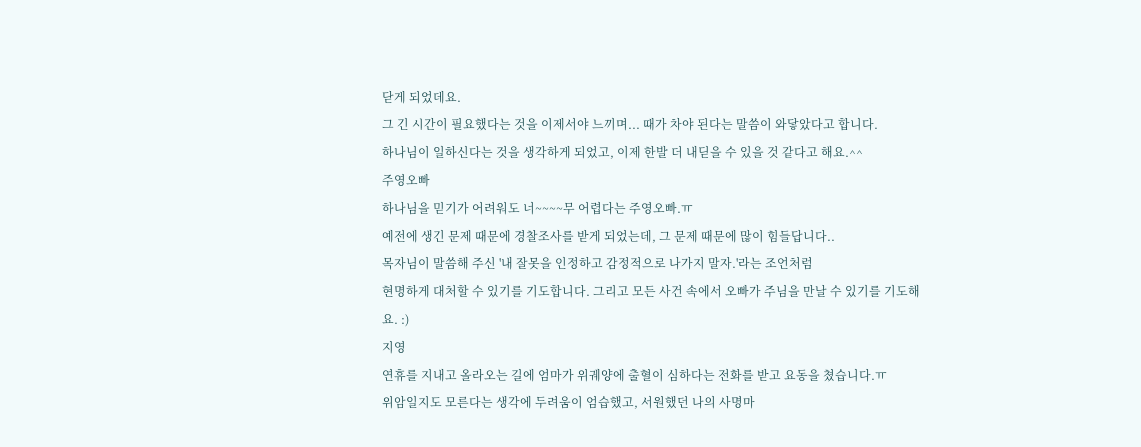닫게 되었데요.
그 긴 시간이 필요했다는 것을 이제서야 느끼며... 때가 차야 된다는 말씀이 와닿았다고 합니다.
하나님이 일하신다는 것을 생각하게 되었고, 이제 한발 더 내딛을 수 있을 것 같다고 해요.^^
주영오빠
하나님을 믿기가 어려워도 너~~~~무 어렵다는 주영오빠.ㅠ
예전에 생긴 문제 때문에 경찰조사를 받게 되었는데, 그 문제 때문에 많이 힘들답니다..
목자님이 말씀해 주신 '내 잘못을 인정하고 감정적으로 나가지 말자.'라는 조언처럼
현명하게 대처할 수 있기를 기도합니다. 그리고 모든 사건 속에서 오빠가 주님을 만날 수 있기를 기도해요. :)
지영
연휴를 지내고 올라오는 길에 엄마가 위궤양에 출혈이 심하다는 전화를 받고 요동을 쳤습니다.ㅠ
위암일지도 모른다는 생각에 두려움이 엄습했고, 서원했던 나의 사명마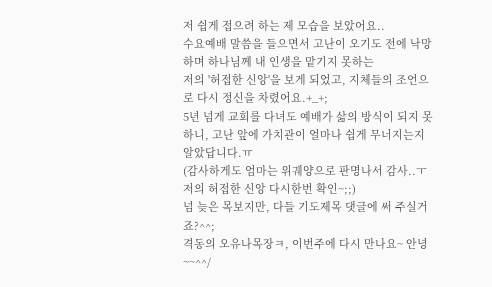저 쉽게 접으려 하는 제 모습을 보았어요..
수요예배 말씀을 들으면서 고난이 오기도 전에 낙망하며 하나님께 내 인생을 맡기지 못하는
저의 '허접한 신앙'을 보게 되었고, 지체들의 조언으로 다시 정신을 차렸어요.+_+;
5년 넘게 교회를 다녀도 예배가 삶의 방식이 되지 못하니, 고난 앞에 가치관이 얼마나 쉽게 무너지는지 알았답니다.ㅠ
(감사하게도 엄마는 위궤양으로 판명나서 감사..ㅜ 저의 허접한 신앙 다시한번 확인~;;)
넘 늦은 목보지만, 다들 기도제목 댓글에 써 주실거죠?^^;
격동의 오유나목장ㅋ, 이번주에 다시 만나요~ 안녕~~^^/